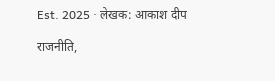Est. 2025 · लेखक: आकाश दीप

राजनीति,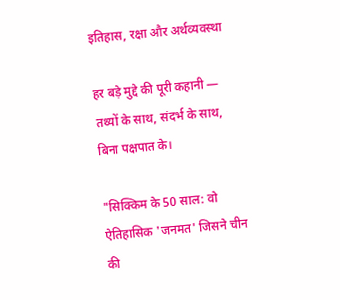इतिहास, रक्षा और अर्थव्यवस्था

हर बड़े मुद्दे की पूरी कहानी — तथ्यों के साथ, संदर्भ के साथ, बिना पक्षपात के।

"सिक्किम के 50 साल: वो ऐतिहासिक 'जनमत' जिसने चीन की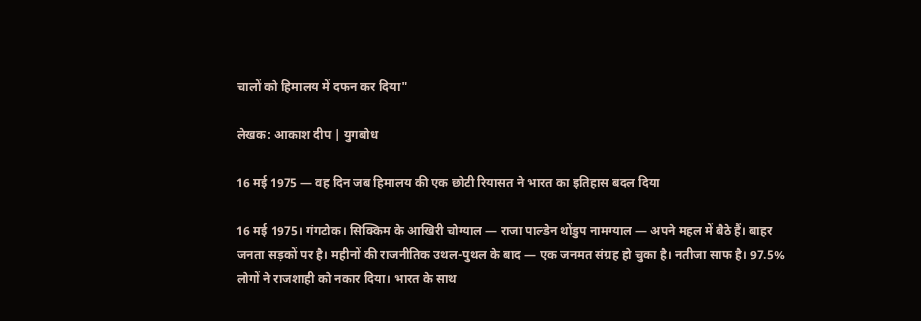चालों को हिमालय में दफन कर दिया"

लेखक: आकाश दीप | युगबोध

16 मई 1975 — वह दिन जब हिमालय की एक छोटी रियासत ने भारत का इतिहास बदल दिया

16 मई 1975। गंगटोक। सिक्किम के आखिरी चोग्याल — राजा पाल्डेन थोंडुप नामग्याल — अपने महल में बैठे हैं। बाहर जनता सड़कों पर है। महीनों की राजनीतिक उथल-पुथल के बाद — एक जनमत संग्रह हो चुका है। नतीजा साफ है। 97.5% लोगों ने राजशाही को नकार दिया। भारत के साथ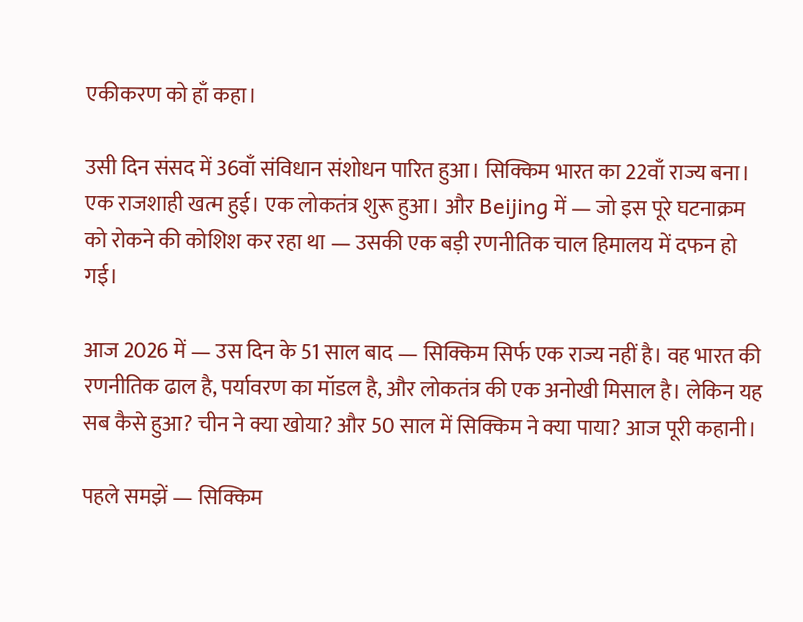एकीकरण को हाँ कहा।

उसी दिन संसद में 36वाँ संविधान संशोधन पारित हुआ। सिक्किम भारत का 22वाँ राज्य बना। एक राजशाही खत्म हुई। एक लोकतंत्र शुरू हुआ। और Beijing में — जो इस पूरे घटनाक्रम को रोकने की कोशिश कर रहा था — उसकी एक बड़ी रणनीतिक चाल हिमालय में दफन हो गई।

आज 2026 में — उस दिन के 51 साल बाद — सिक्किम सिर्फ एक राज्य नहीं है। वह भारत की रणनीतिक ढाल है, पर्यावरण का मॉडल है, और लोकतंत्र की एक अनोखी मिसाल है। लेकिन यह सब कैसे हुआ? चीन ने क्या खोया? और 50 साल में सिक्किम ने क्या पाया? आज पूरी कहानी।

पहले समझें — सिक्किम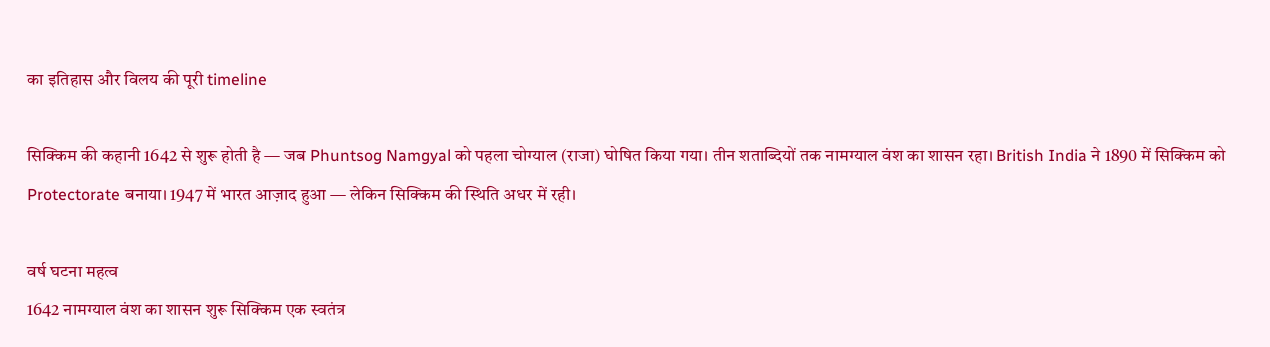का इतिहास और विलय की पूरी timeline

सिक्किम की कहानी 1642 से शुरू होती है — जब Phuntsog Namgyal को पहला चोग्याल (राजा) घोषित किया गया। तीन शताब्दियों तक नामग्याल वंश का शासन रहा। British India ने 1890 में सिक्किम को Protectorate बनाया। 1947 में भारत आज़ाद हुआ — लेकिन सिक्किम की स्थिति अधर में रही।

वर्ष घटना महत्व
1642 नामग्याल वंश का शासन शुरू सिक्किम एक स्वतंत्र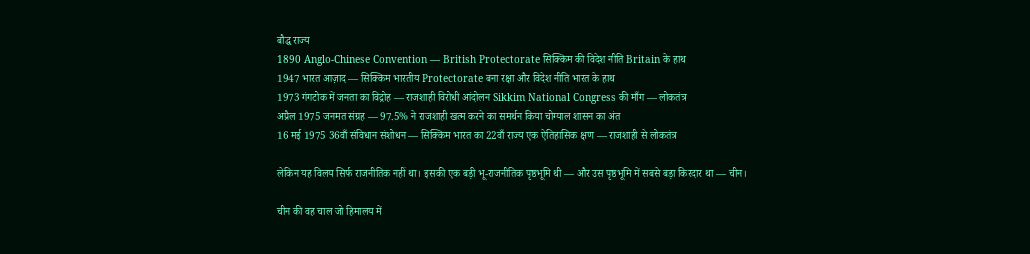बौद्ध राज्य
1890 Anglo-Chinese Convention — British Protectorate सिक्किम की विदेश नीति Britain के हाथ
1947 भारत आज़ाद — सिक्किम भारतीय Protectorate बना रक्षा और विदेश नीति भारत के हाथ
1973 गंगटोक में जनता का विद्रोह — राजशाही विरोधी आंदोलन Sikkim National Congress की माँग — लोकतंत्र
अप्रैल 1975 जनमत संग्रह — 97.5% ने राजशाही खत्म करने का समर्थन किया चोग्याल शासन का अंत
16 मई 1975 36वाँ संविधान संशोधन — सिक्किम भारत का 22वाँ राज्य एक ऐतिहासिक क्षण — राजशाही से लोकतंत्र

लेकिन यह विलय सिर्फ राजनीतिक नहीं था। इसकी एक बड़ी भू-राजनीतिक पृष्ठभूमि थी — और उस पृष्ठभूमि में सबसे बड़ा किरदार था — चीन।

चीन की वह चाल जो हिमालय में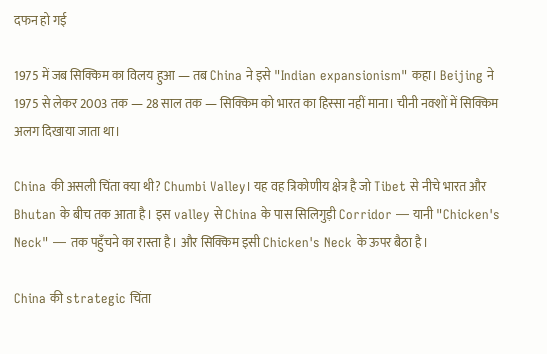दफन हो गई

1975 में जब सिक्किम का विलय हुआ — तब China ने इसे "Indian expansionism" कहा। Beijing ने 1975 से लेकर 2003 तक — 28 साल तक — सिक्किम को भारत का हिस्सा नहीं माना। चीनी नक्शों में सिक्किम अलग दिखाया जाता था।

China की असली चिंता क्या थी? Chumbi Valley। यह वह त्रिकोणीय क्षेत्र है जो Tibet से नीचे भारत और Bhutan के बीच तक आता है। इस valley से China के पास सिलिगुड़ी Corridor — यानी "Chicken's Neck" — तक पहुँचने का रास्ता है। और सिक्किम इसी Chicken's Neck के ऊपर बैठा है।

China की strategic चिंता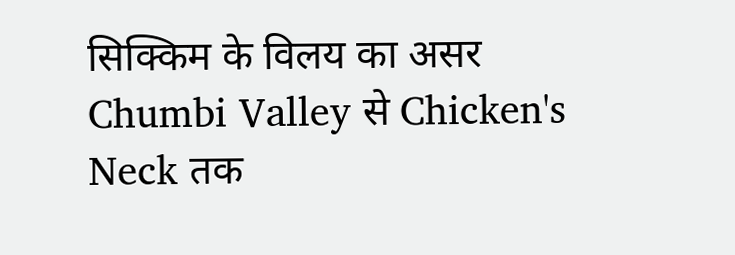सिक्किम के विलय का असर
Chumbi Valley से Chicken's Neck तक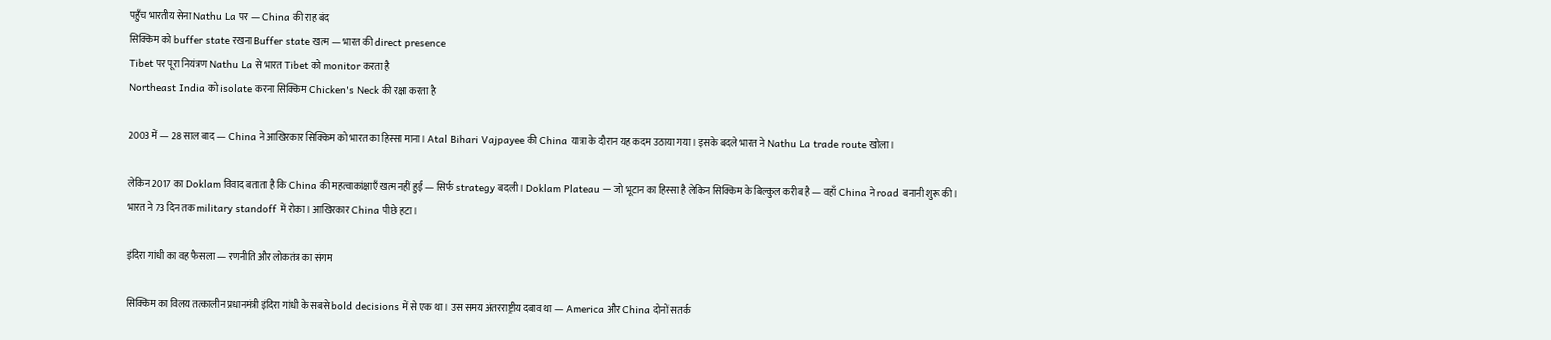पहुँच भारतीय सेना Nathu La पर — China की राह बंद
सिक्किम को buffer state रखना Buffer state खत्म — भारत की direct presence
Tibet पर पूरा नियंत्रण Nathu La से भारत Tibet को monitor करता है
Northeast India को isolate करना सिक्किम Chicken's Neck की रक्षा करता है

2003 में — 28 साल बाद — China ने आखिरकार सिक्किम को भारत का हिस्सा माना। Atal Bihari Vajpayee की China यात्रा के दौरान यह कदम उठाया गया। इसके बदले भारत ने Nathu La trade route खोला।

लेकिन 2017 का Doklam विवाद बताता है कि China की महत्वाकांक्षाएँ खत्म नहीं हुईं — सिर्फ strategy बदली। Doklam Plateau — जो भूटान का हिस्सा है लेकिन सिक्किम के बिल्कुल करीब है — वहाँ China ने road बनानी शुरू की। भारत ने 73 दिन तक military standoff में रोका। आखिरकार China पीछे हटा।

इंदिरा गांधी का वह फैसला — रणनीति और लोकतंत्र का संगम

सिक्किम का विलय तत्कालीन प्रधानमंत्री इंदिरा गांधी के सबसे bold decisions में से एक था। उस समय अंतरराष्ट्रीय दबाव था — America और China दोनों सतर्क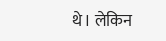थे। लेकिन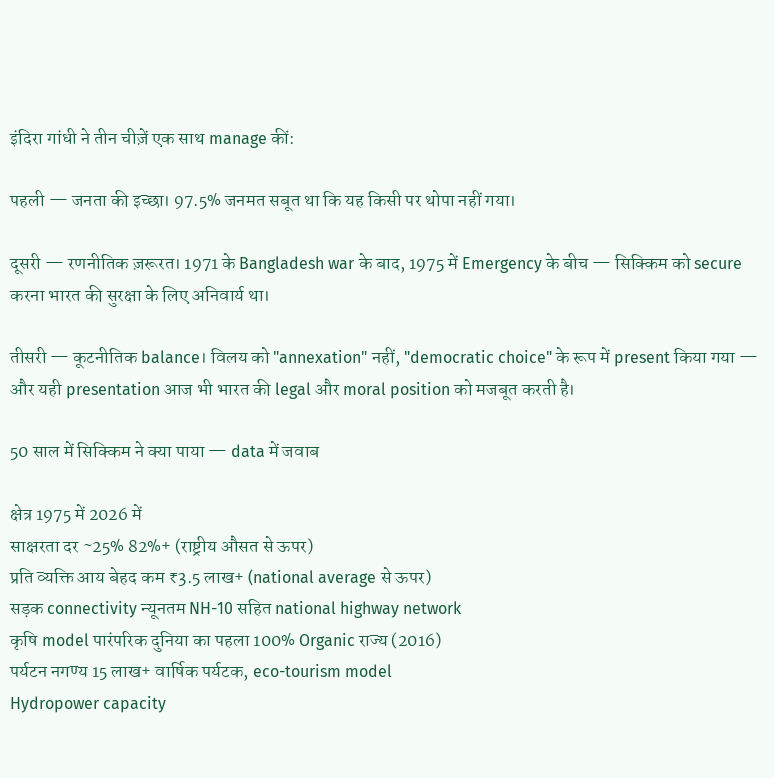इंदिरा गांधी ने तीन चीज़ें एक साथ manage कीं:

पहली — जनता की इच्छा। 97.5% जनमत सबूत था कि यह किसी पर थोपा नहीं गया।

दूसरी — रणनीतिक ज़रूरत। 1971 के Bangladesh war के बाद, 1975 में Emergency के बीच — सिक्किम को secure करना भारत की सुरक्षा के लिए अनिवार्य था।

तीसरी — कूटनीतिक balance। विलय को "annexation" नहीं, "democratic choice" के रूप में present किया गया — और यही presentation आज भी भारत की legal और moral position को मजबूत करती है।

50 साल में सिक्किम ने क्या पाया — data में जवाब

क्षेत्र 1975 में 2026 में
साक्षरता दर ~25% 82%+ (राष्ट्रीय औसत से ऊपर)
प्रति व्यक्ति आय बेहद कम ₹3.5 लाख+ (national average से ऊपर)
सड़क connectivity न्यूनतम NH-10 सहित national highway network
कृषि model पारंपरिक दुनिया का पहला 100% Organic राज्य (2016)
पर्यटन नगण्य 15 लाख+ वार्षिक पर्यटक, eco-tourism model
Hydropower capacity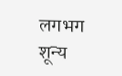लगभग शून्य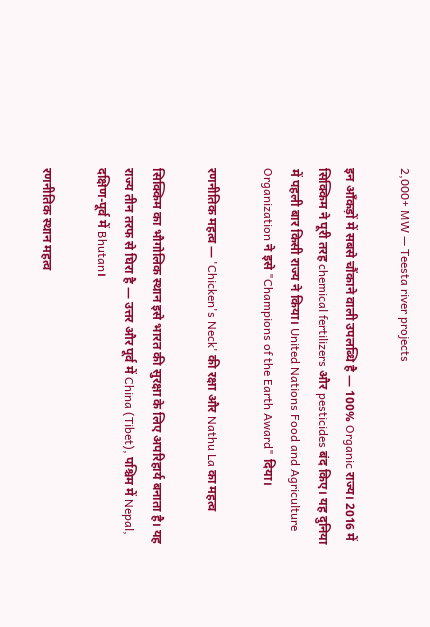2,000+ MW — Teesta river projects

इन आँकड़ों में सबसे चौंकाने वाली उपलब्धि है — 100% Organic राज्य। 2016 में सिक्किम ने पूरी तरह chemical fertilizers और pesticides बंद किए। यह दुनिया में पहली बार किसी राज्य ने किया। United Nations Food and Agriculture Organization ने इसे "Champions of the Earth Award" दिया।

रणनीतिक महत्व — 'Chicken's Neck' की रक्षा और Nathu La का महत्व

सिक्किम का भौगोलिक स्थान इसे भारत की सुरक्षा के लिए अपरिहार्य बनाता है। यह राज्य तीन तरफ से घिरा है — उत्तर और पूर्व में China (Tibet), पश्चिम में Nepal, दक्षिण-पूर्व में Bhutan।

रणनीतिक स्थान महत्व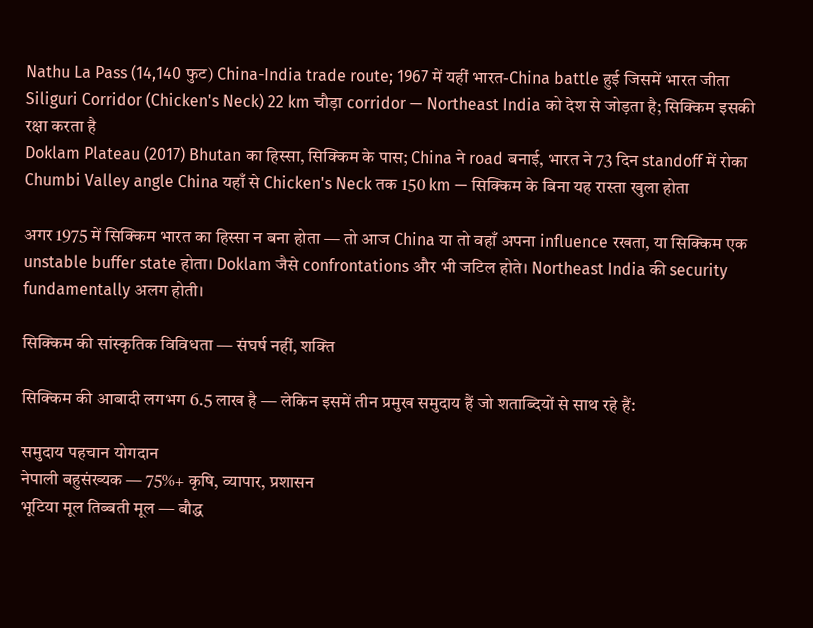Nathu La Pass (14,140 फुट) China-India trade route; 1967 में यहीं भारत-China battle हुई जिसमें भारत जीता
Siliguri Corridor (Chicken's Neck) 22 km चौड़ा corridor — Northeast India को देश से जोड़ता है; सिक्किम इसकी रक्षा करता है
Doklam Plateau (2017) Bhutan का हिस्सा, सिक्किम के पास; China ने road बनाई, भारत ने 73 दिन standoff में रोका
Chumbi Valley angle China यहाँ से Chicken's Neck तक 150 km — सिक्किम के बिना यह रास्ता खुला होता

अगर 1975 में सिक्किम भारत का हिस्सा न बना होता — तो आज China या तो वहाँ अपना influence रखता, या सिक्किम एक unstable buffer state होता। Doklam जैसे confrontations और भी जटिल होते। Northeast India की security fundamentally अलग होती।

सिक्किम की सांस्कृतिक विविधता — संघर्ष नहीं, शक्ति

सिक्किम की आबादी लगभग 6.5 लाख है — लेकिन इसमें तीन प्रमुख समुदाय हैं जो शताब्दियों से साथ रहे हैं:

समुदाय पहचान योगदान
नेपाली बहुसंख्यक — 75%+ कृषि, व्यापार, प्रशासन
भूटिया मूल तिब्बती मूल — बौद्ध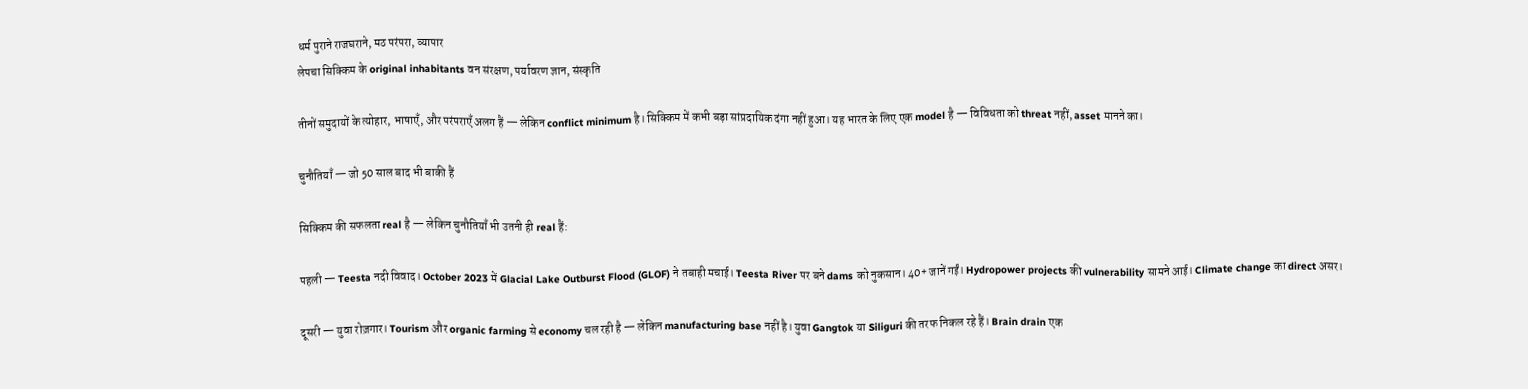धर्म पुराने राजघराने, मठ परंपरा, व्यापार
लेपचा सिक्किम के original inhabitants वन संरक्षण, पर्यावरण ज्ञान, संस्कृति

तीनों समुदायों के त्योहार, भाषाएँ, और परंपराएँ अलग हैं — लेकिन conflict minimum है। सिक्किम में कभी बड़ा सांप्रदायिक दंगा नहीं हुआ। यह भारत के लिए एक model है — विविधता को threat नहीं, asset मानने का।

चुनौतियाँ — जो 50 साल बाद भी बाकी हैं

सिक्किम की सफलता real है — लेकिन चुनौतियाँ भी उतनी ही real हैं:

पहली — Teesta नदी विवाद। October 2023 में Glacial Lake Outburst Flood (GLOF) ने तबाही मचाई। Teesta River पर बने dams को नुकसान। 40+ जानें गईं। Hydropower projects की vulnerability सामने आई। Climate change का direct असर।

दूसरी — युवा रोज़गार। Tourism और organic farming से economy चल रही है — लेकिन manufacturing base नहीं है। युवा Gangtok या Siliguri की तरफ निकल रहे हैं। Brain drain एक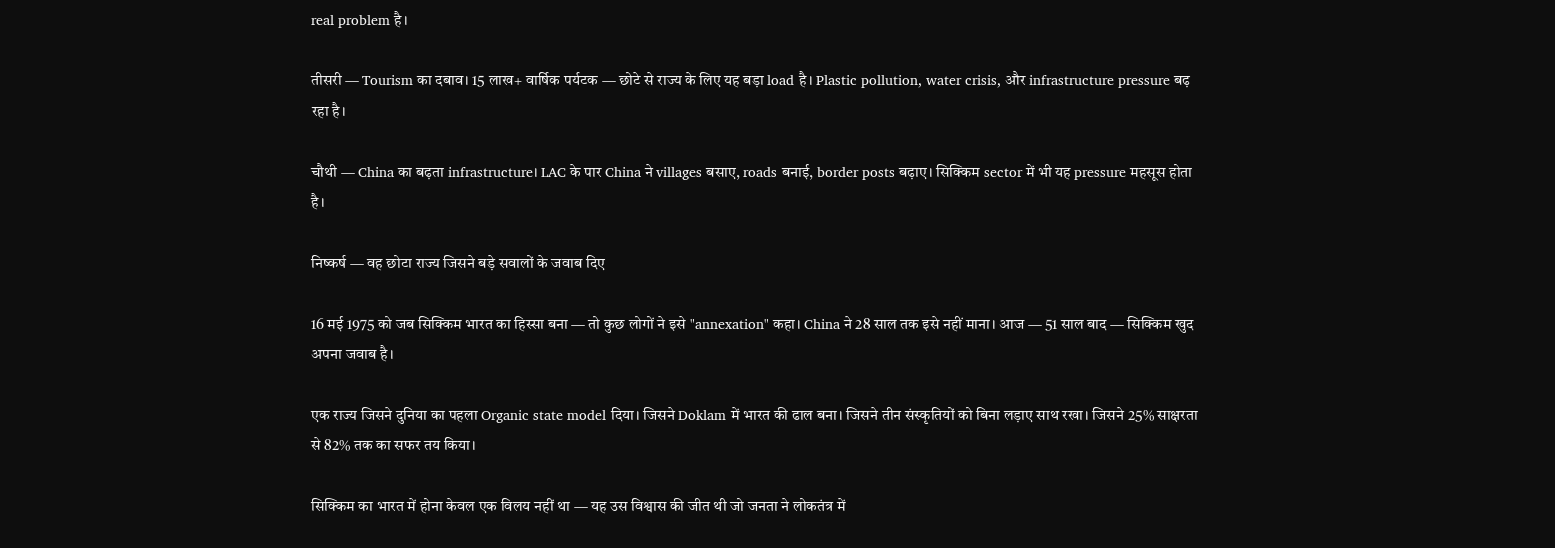real problem है।

तीसरी — Tourism का दबाव। 15 लाख+ वार्षिक पर्यटक — छोटे से राज्य के लिए यह बड़ा load है। Plastic pollution, water crisis, और infrastructure pressure बढ़ रहा है।

चौथी — China का बढ़ता infrastructure। LAC के पार China ने villages बसाए, roads बनाई, border posts बढ़ाए। सिक्किम sector में भी यह pressure महसूस होता है।

निष्कर्ष — वह छोटा राज्य जिसने बड़े सवालों के जवाब दिए

16 मई 1975 को जब सिक्किम भारत का हिस्सा बना — तो कुछ लोगों ने इसे "annexation" कहा। China ने 28 साल तक इसे नहीं माना। आज — 51 साल बाद — सिक्किम खुद अपना जवाब है।

एक राज्य जिसने दुनिया का पहला Organic state model दिया। जिसने Doklam में भारत की ढाल बना। जिसने तीन संस्कृतियों को बिना लड़ाए साथ रखा। जिसने 25% साक्षरता से 82% तक का सफर तय किया।

सिक्किम का भारत में होना केवल एक विलय नहीं था — यह उस विश्वास की जीत थी जो जनता ने लोकतंत्र में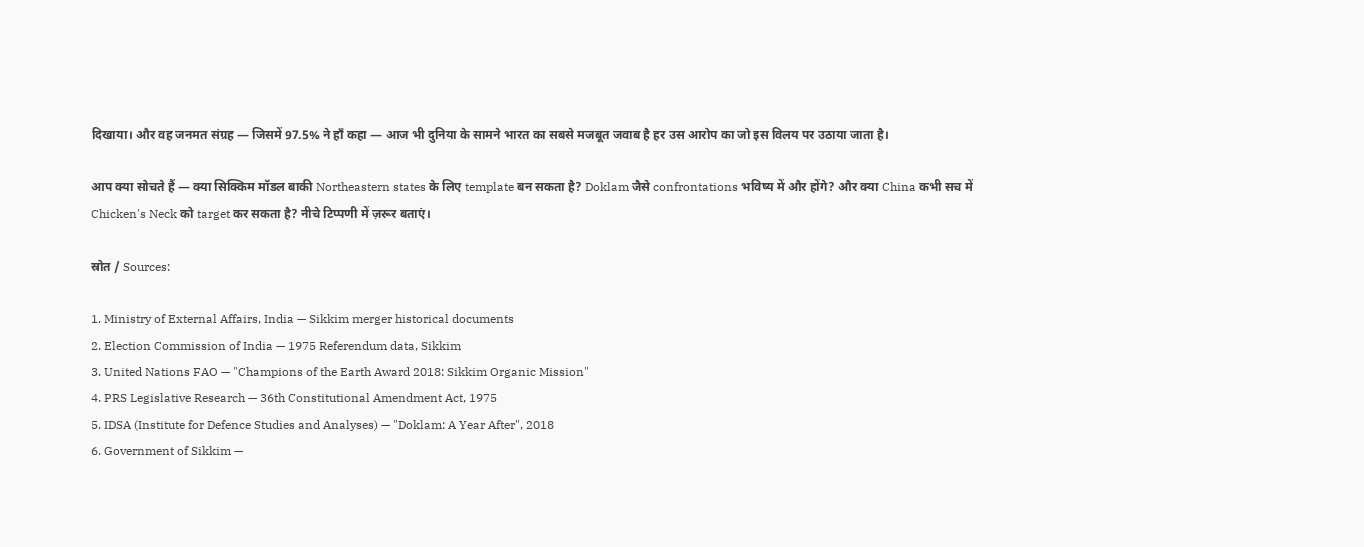दिखाया। और वह जनमत संग्रह — जिसमें 97.5% ने हाँ कहा — आज भी दुनिया के सामने भारत का सबसे मजबूत जवाब है हर उस आरोप का जो इस विलय पर उठाया जाता है।

आप क्या सोचते हैं — क्या सिक्किम मॉडल बाकी Northeastern states के लिए template बन सकता है? Doklam जैसे confrontations भविष्य में और होंगे? और क्या China कभी सच में Chicken's Neck को target कर सकता है? नीचे टिप्पणी में ज़रूर बताएं।

स्रोत / Sources:

1. Ministry of External Affairs, India — Sikkim merger historical documents
2. Election Commission of India — 1975 Referendum data, Sikkim
3. United Nations FAO — "Champions of the Earth Award 2018: Sikkim Organic Mission"
4. PRS Legislative Research — 36th Constitutional Amendment Act, 1975
5. IDSA (Institute for Defence Studies and Analyses) — "Doklam: A Year After", 2018
6. Government of Sikkim —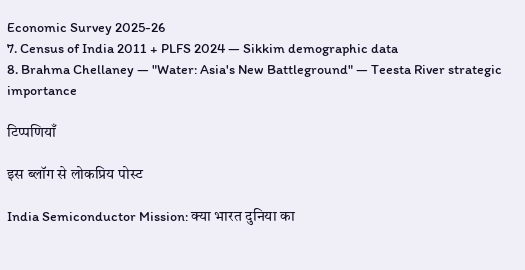Economic Survey 2025-26
7. Census of India 2011 + PLFS 2024 — Sikkim demographic data
8. Brahma Chellaney — "Water: Asia's New Battleground" — Teesta River strategic importance

टिप्पणियाँ

इस ब्लॉग से लोकप्रिय पोस्ट

India Semiconductor Mission: क्या भारत दुनिया का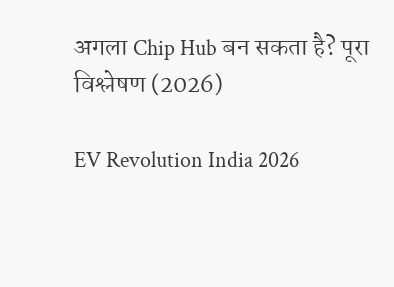अगला Chip Hub बन सकता है? पूरा विश्लेषण (2026)

EV Revolution India 2026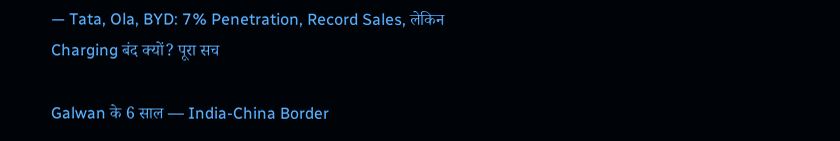— Tata, Ola, BYD: 7% Penetration, Record Sales, लेकिन Charging बंद क्यों? पूरा सच

Galwan के 6 साल — India-China Border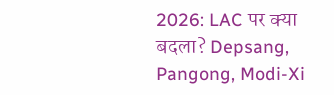2026: LAC पर क्या बदला? Depsang, Pangong, Modi-Xi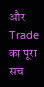और Trade का पूरा सच